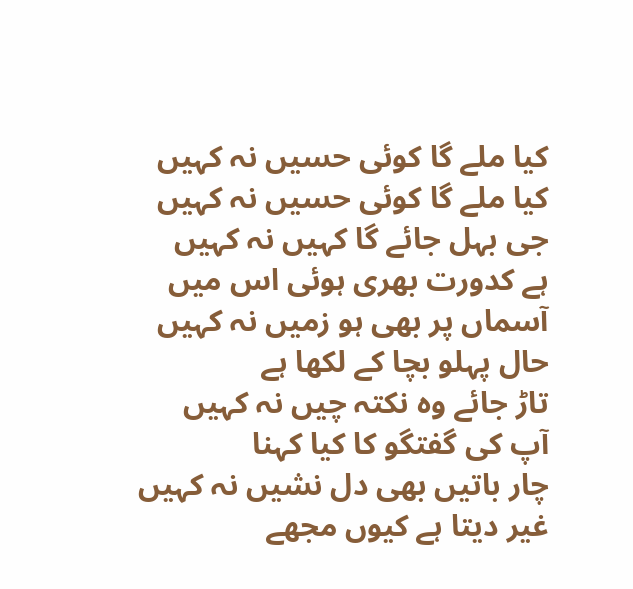کیا ملے گا کوئی حسیں نہ کہیں
کیا ملے گا کوئی حسیں نہ کہیں
جی بہل جائے گا کہیں نہ کہیں
ہے کدورت بھری ہوئی اس میں
آسماں پر بھی ہو زمیں نہ کہیں
حال پہلو بچا کے لکھا ہے
تاڑ جائے وہ نکتہ چیں نہ کہیں
آپ کی گفتگو کا کیا کہنا
چار باتیں بھی دل نشیں نہ کہیں
غیر دیتا ہے کیوں مجھے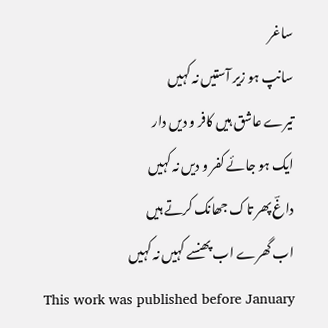ساغر
سانپ ہو زیر آستیں نہ کہیں
تیرے عاشق ہیں کافر و دیں دار
ایک ہو جائے کفر و دیں نہ کہیں
داغؔ پھر تاک جھانک کرتے ہیں
اب گھرے اب پھنسے کہیں نہ کہیں
This work was published before January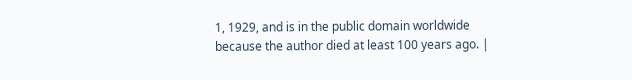1, 1929, and is in the public domain worldwide because the author died at least 100 years ago. |